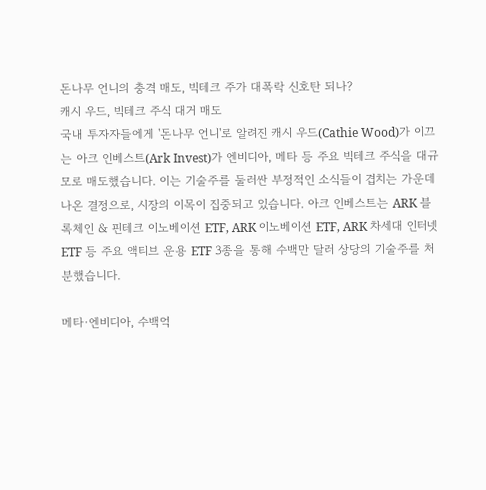돈나무 언니의 충격 매도, 빅테크 주가 대폭락 신호탄 되나?
캐시 우드, 빅테크 주식 대거 매도
국내 투자자들에게 '돈나무 언니'로 알려진 캐시 우드(Cathie Wood)가 이끄는 아크 인베스트(Ark Invest)가 엔비디아, 메타 등 주요 빅테크 주식을 대규모로 매도했습니다. 이는 기술주를 둘러싼 부정적인 소식들이 겹치는 가운데 나온 결정으로, 시장의 이목이 집중되고 있습니다. 아크 인베스트는 ARK 블록체인 & 핀테크 이노베이션 ETF, ARK 이노베이션 ETF, ARK 차세대 인터넷 ETF 등 주요 액티브 운용 ETF 3종을 통해 수백만 달러 상당의 기술주를 처분했습니다.

메타·엔비디아, 수백억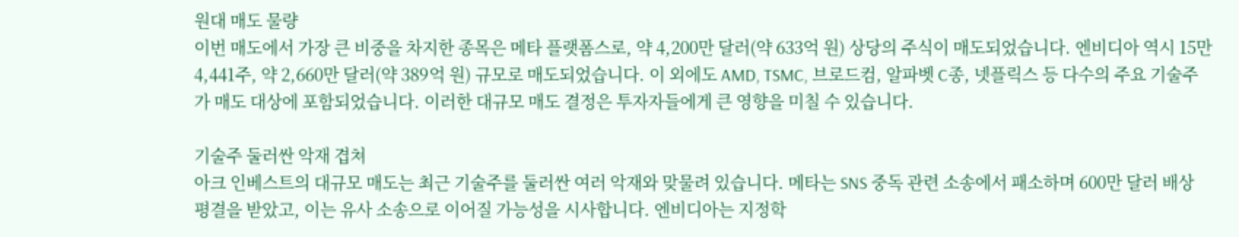원대 매도 물량
이번 매도에서 가장 큰 비중을 차지한 종목은 메타 플랫폼스로, 약 4,200만 달러(약 633억 원) 상당의 주식이 매도되었습니다. 엔비디아 역시 15만 4,441주, 약 2,660만 달러(약 389억 원) 규모로 매도되었습니다. 이 외에도 AMD, TSMC, 브로드컴, 알파벳 C종, 넷플릭스 등 다수의 주요 기술주가 매도 대상에 포함되었습니다. 이러한 대규모 매도 결정은 투자자들에게 큰 영향을 미칠 수 있습니다.

기술주 둘러싼 악재 겹쳐
아크 인베스트의 대규모 매도는 최근 기술주를 둘러싼 여러 악재와 맞물려 있습니다. 메타는 SNS 중독 관련 소송에서 패소하며 600만 달러 배상 평결을 받았고, 이는 유사 소송으로 이어질 가능성을 시사합니다. 엔비디아는 지정학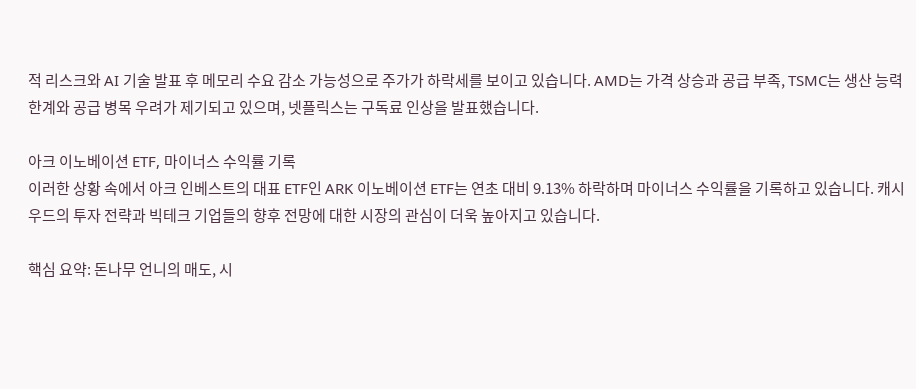적 리스크와 AI 기술 발표 후 메모리 수요 감소 가능성으로 주가가 하락세를 보이고 있습니다. AMD는 가격 상승과 공급 부족, TSMC는 생산 능력 한계와 공급 병목 우려가 제기되고 있으며, 넷플릭스는 구독료 인상을 발표했습니다.

아크 이노베이션 ETF, 마이너스 수익률 기록
이러한 상황 속에서 아크 인베스트의 대표 ETF인 ARK 이노베이션 ETF는 연초 대비 9.13% 하락하며 마이너스 수익률을 기록하고 있습니다. 캐시 우드의 투자 전략과 빅테크 기업들의 향후 전망에 대한 시장의 관심이 더욱 높아지고 있습니다.

핵심 요약: 돈나무 언니의 매도, 시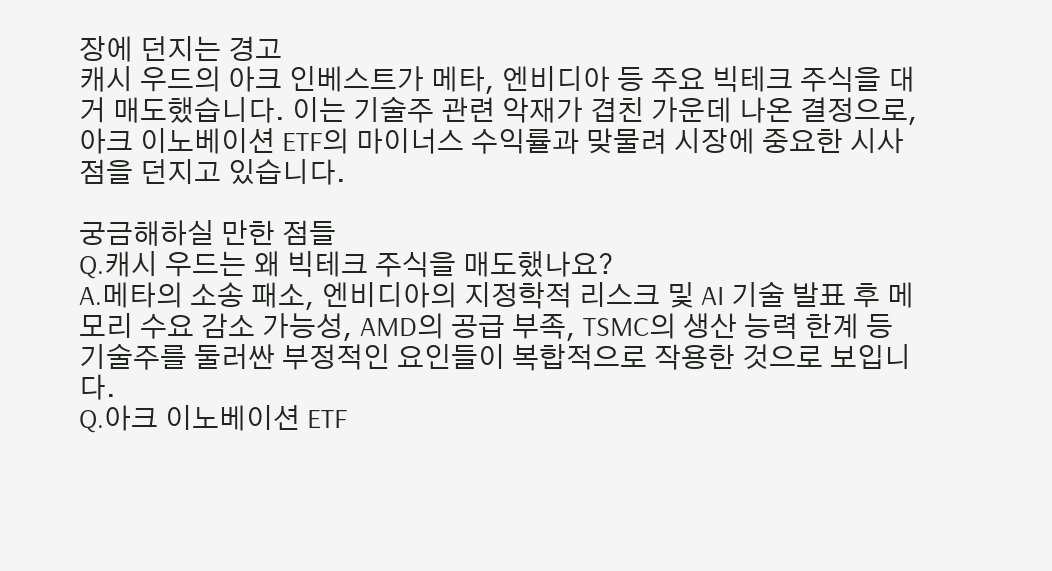장에 던지는 경고
캐시 우드의 아크 인베스트가 메타, 엔비디아 등 주요 빅테크 주식을 대거 매도했습니다. 이는 기술주 관련 악재가 겹친 가운데 나온 결정으로, 아크 이노베이션 ETF의 마이너스 수익률과 맞물려 시장에 중요한 시사점을 던지고 있습니다.

궁금해하실 만한 점들
Q.캐시 우드는 왜 빅테크 주식을 매도했나요?
A.메타의 소송 패소, 엔비디아의 지정학적 리스크 및 AI 기술 발표 후 메모리 수요 감소 가능성, AMD의 공급 부족, TSMC의 생산 능력 한계 등 기술주를 둘러싼 부정적인 요인들이 복합적으로 작용한 것으로 보입니다.
Q.아크 이노베이션 ETF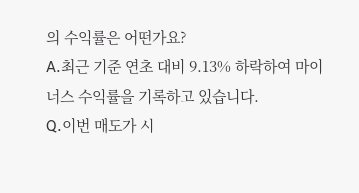의 수익률은 어떤가요?
A.최근 기준 연초 대비 9.13% 하락하여 마이너스 수익률을 기록하고 있습니다.
Q.이번 매도가 시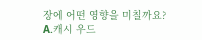장에 어떤 영향을 미칠까요?
A.캐시 우드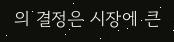의 결정은 시장에 큰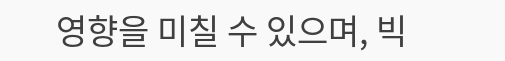영향을 미칠 수 있으며, 빅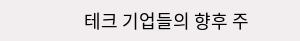테크 기업들의 향후 주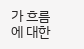가 흐름에 대한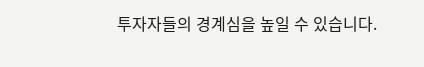투자자들의 경계심을 높일 수 있습니다.